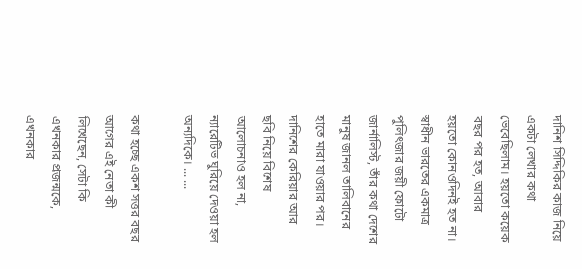দানিশ সিদ্দিকির কাজ নিয়ে একটা লেখার কথা ভেবেছিলাম। হয়তো কয়েক বছর পর হত, আবার হয়তো কোনওদিনই হত না। স্বাধীন ভারতের একমাত্র পুলিৎজার জয়ী ফোটো জার্নালিস্ট, তাঁর কথা দেশের মানুষ জানল তালিবানের হাতে মারা যাওয়ার পর। দানিশের কেরিয়ার আর ছবি নিয়ে বিশেষ আলোচনাও হল না, ন্যারেটিভ ঘুরিয়ে দেওয়া হল অন্যদিকে। ... ...

কথা হচ্ছে একশ সত্তর বছর আগের এই নেতা কী লিখেছেন, সেটা কি এখনকার প্রজন্মকে, এখনকার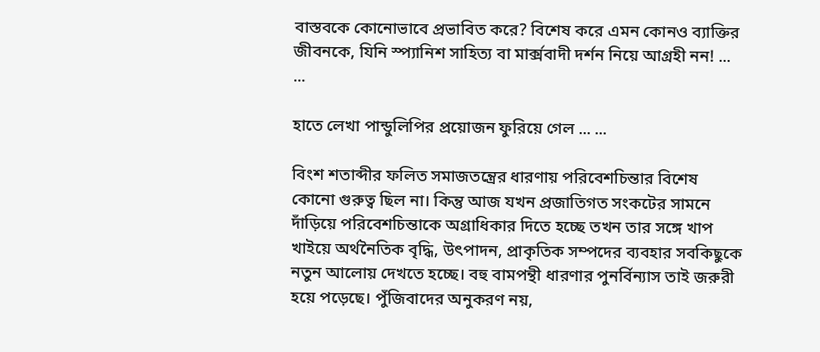বাস্তবকে কোনোভাবে প্রভাবিত করে? বিশেষ করে এমন কোনও ব্যাক্তির জীবনকে, যিনি স্প্যানিশ সাহিত্য বা মার্ক্সবাদী দর্শন নিয়ে আগ্রহী নন! ... ...

হাতে লেখা পান্ডুলিপির প্রয়োজন ফুরিয়ে গেল ... ...

বিংশ শতাব্দীর ফলিত সমাজতন্ত্রের ধারণায় পরিবেশচিন্তার বিশেষ কোনো গুরুত্ব ছিল না। কিন্তু আজ যখন প্রজাতিগত সংকটের সামনে দাঁড়িয়ে পরিবেশচিন্তাকে অগ্রাধিকার দিতে হচ্ছে তখন তার সঙ্গে খাপ খাইয়ে অর্থনৈতিক বৃদ্ধি, উৎপাদন, প্রাকৃতিক সম্পদের ব্যবহার সবকিছুকে নতুন আলোয় দেখতে হচ্ছে। বহু বামপন্থী ধারণার পুনর্বিন্যাস তাই জরুরী হয়ে পড়েছে। পুঁজিবাদের অনুকরণ নয়,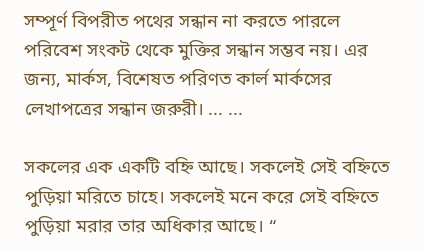সম্পূর্ণ বিপরীত পথের সন্ধান না করতে পারলে পরিবেশ সংকট থেকে মুক্তির সন্ধান সম্ভব নয়। এর জন্য, মার্কস, বিশেষত পরিণত কার্ল মার্কসের লেখাপত্রের সন্ধান জরুরী। ... ...

সকলের এক একটি বহ্নি আছে। সকলেই সেই বহ্নিতে পুড়িয়া মরিতে চাহে। সকলেই মনে করে সেই বহ্নিতে পুড়িয়া মরার তার অধিকার আছে। “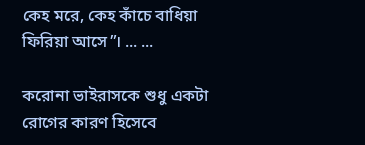কেহ মরে, কেহ কাঁচে বাধিয়া ফিরিয়া আসে”। ... ...

করোনা ভাইরাসকে শুধু একটা রোগের কারণ হিসেবে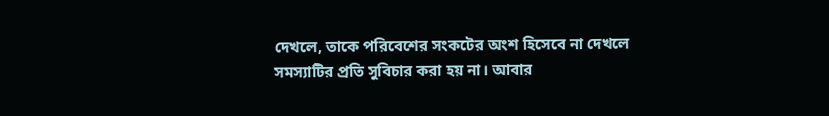দেখলে, তাকে পরিবেশের সংকটের অংশ হিসেবে না দেখলে সমস্যাটির প্রতি সুবিচার করা হয় না। আবার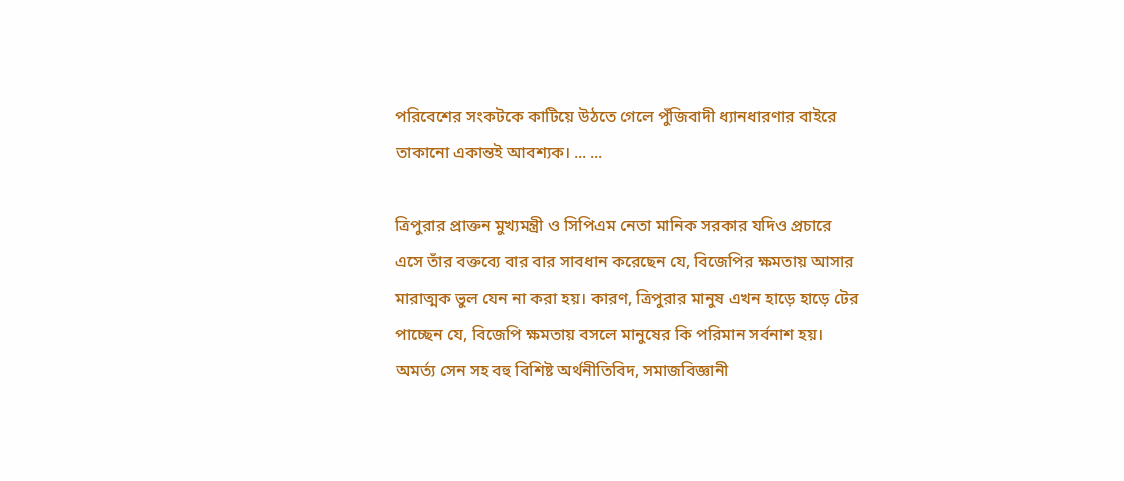পরিবেশের সংকটকে কাটিয়ে উঠতে গেলে পুঁজিবাদী ধ্যানধারণার বাইরে তাকানো একান্তই আবশ্যক। ... ...

ত্রিপুরার প্রাক্তন মুখ্যমন্ত্রী ও সিপিএম নেতা মানিক সরকার যদিও প্রচারে এসে তাঁর বক্তব্যে বার বার সাবধান করেছেন যে, বিজেপির ক্ষমতায় আসার মারাত্মক ভুল যেন না করা হয়। কারণ, ত্রিপুরার মানুষ এখন হাড়ে হাড়ে টের পাচ্ছেন যে, বিজেপি ক্ষমতায় বসলে মানুষের কি পরিমান সর্বনাশ হয়। অমর্ত্য সেন সহ বহু বিশিষ্ট অর্থনীতিবিদ, সমাজবিজ্ঞানী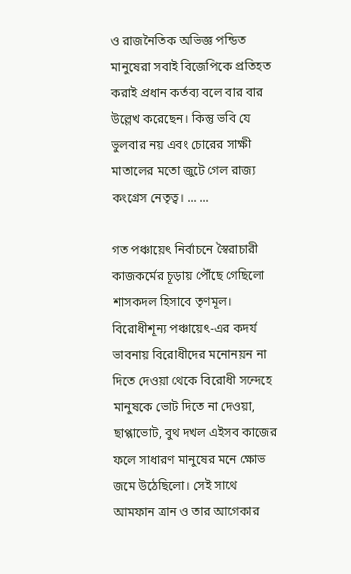ও রাজনৈতিক অভিজ্ঞ পন্ডিত মানুষেরা সবাই বিজেপিকে প্রতিহত করাই প্রধান কর্তব্য বলে বার বার উল্লেখ করেছেন। কিন্তু ভবি যে ভুলবার নয় এবং চোরের সাক্ষী মাতালের মতো জুটে গেল রাজ্য কংগ্রেস নেতৃত্ব। ... ...

গত পঞ্চায়েৎ নির্বাচনে স্বৈরাচারী কাজকর্মের চূড়ায় পৌঁছে গেছিলো শাসকদল হিসাবে তৃণমূল। বিরোধীশূন্য পঞ্চায়েৎ-এর কদর্য ভাবনায় বিরোধীদের মনোনয়ন না দিতে দেওয়া থেকে বিরোধী সন্দেহে মানুষকে ভোট দিতে না দেওয়া, ছাপ্পাভোট, বুথ দখল এইসব কাজের ফলে সাধারণ মানুষের মনে ক্ষোভ জমে উঠেছিলো। সেই সাথে আমফান ত্রান ও তার আগেকার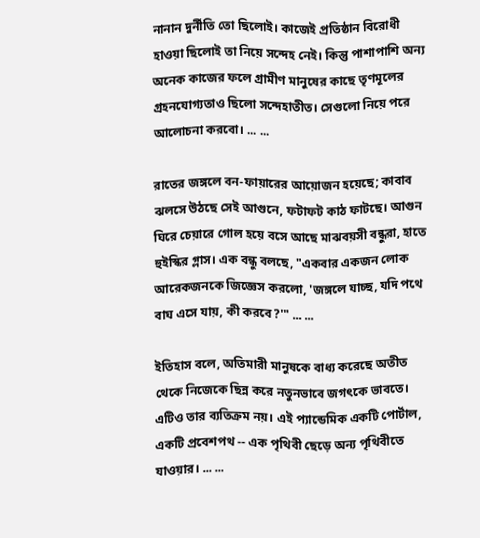নানান দুর্নীতি তো ছিলোই। কাজেই প্রতিষ্ঠান বিরোধী হাওয়া ছিলোই তা নিয়ে সন্দেহ নেই। কিন্তু পাশাপাশি অন্য অনেক কাজের ফলে গ্রামীণ মানুষের কাছে তৃণমূলের গ্রহনযোগ্যতাও ছিলো সন্দেহাতীত। সেগুলো নিয়ে পরে আলোচনা করবো। ... ...

রাতের জঙ্গলে বন-ফায়ারের আয়োজন হয়েছে; কাবাব ঝলসে উঠছে সেই আগুনে, ফটাফট কাঠ ফাটছে। আগুন ঘিরে চেয়ারে গোল হয়ে বসে আছে মাঝবয়সী বন্ধুরা, হাতে হুইস্কির গ্লাস। এক বন্ধু বলছে, "একবার একজন লোক আরেকজনকে জিজ্ঞেস করলো, 'জঙ্গলে যাচ্ছ, যদি পথে বাঘ এসে যায়, কী করবে?'" ... ...

ইতিহাস বলে, অতিমারী মানুষকে বাধ্য করেছে অতীত থেকে নিজেকে ছিন্ন করে নতুনভাবে জগৎকে ভাবতে। এটিও তার ব্যতিক্রম নয়। এই প্যান্ডেমিক একটি পোর্টাল, একটি প্রবেশপথ -- এক পৃথিবী ছেড়ে অন্য পৃথিবীতে যাওয়ার। ... ...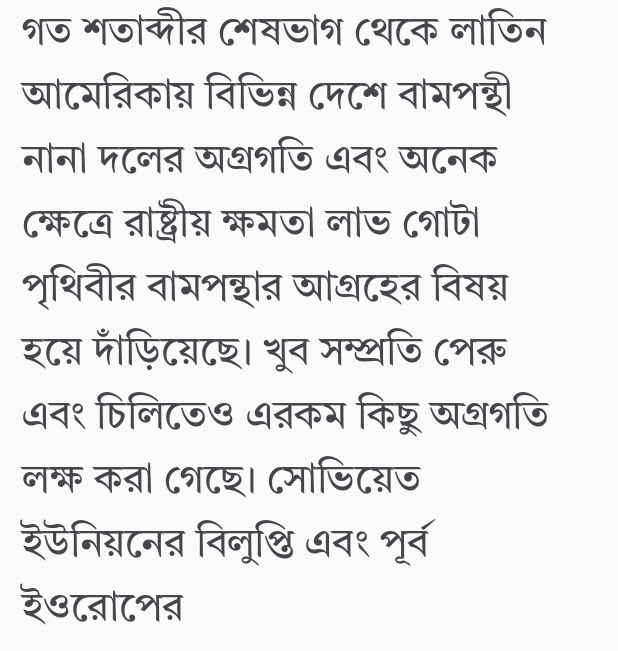গত শতাব্দীর শেষভাগ থেকে লাতিন আমেরিকায় বিভিন্ন দেশে বামপন্থী নানা দলের অগ্রগতি এবং অনেক ক্ষেত্রে রাষ্ট্রীয় ক্ষমতা লাভ গোটা পৃথিবীর বামপন্থার আগ্রহের বিষয় হয়ে দাঁড়িয়েছে। খুব সম্প্রতি পেরু এবং চিলিতেও এরকম কিছু অগ্রগতি লক্ষ করা গেছে। সোভিয়েত ইউনিয়নের বিলুপ্তি এবং পূর্ব ইওরোপের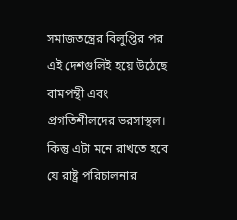সমাজতন্ত্রের বিলুপ্তির পর এই দেশগুলিই হয়ে উঠেছে বামপন্থী এবং প্রগতিশীলদের ভরসাস্থল। কিন্তু এটা মনে রাখতে হবে যে রাষ্ট্র পরিচালনার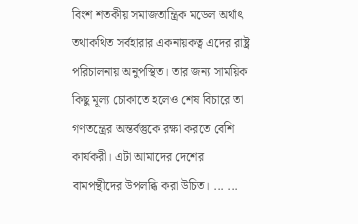বিংশ শতকীয় সমাজতান্ত্রিক মডেল অর্থাৎ তথাকথিত সর্বহারার একনায়কত্ব এদের রাষ্ট্র পরিচালনায় অনুপস্থিত। তার জন্য সাময়িক কিছু মূল্য চোকাতে হলেও শেষ বিচারে তা গণতন্ত্রের অন্তর্বস্তুকে রক্ষা করতে বেশি কার্যকরী। এটা আমাদের দেশের বামপন্থীদের উপলব্ধি করা উচিত। ... ...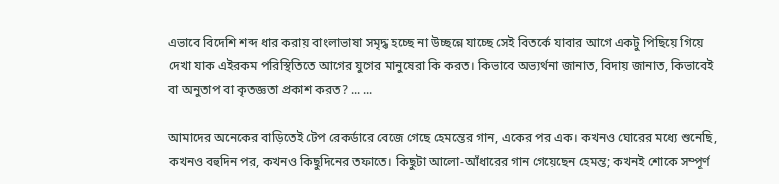এভাবে বিদেশি শব্দ ধার করায় বাংলাভাষা সমৃদ্ধ হচ্ছে না উচ্ছন্নে যাচ্ছে সেই বিতর্কে যাবার আগে একটু পিছিয়ে গিয়ে দেখা যাক এইরকম পরিস্থিতিতে আগের যুগের মানুষেরা কি করত। কিভাবে অভ্যর্থনা জানাত, বিদায় জানাত, কিভাবেই বা অনুতাপ বা কৃতজ্ঞতা প্রকাশ করত? ... ...

আমাদের অনেকের বাড়িতেই টেপ রেকর্ডারে বেজে গেছে হেমন্তের গান, একের পর এক। কখনও ঘোরের মধ্যে শুনেছি, কখনও বহুদিন পর, কখনও কিছুদিনের তফাতে। কিছুটা আলো-আঁধারের গান গেয়েছেন হেমন্ত; কখনই শোকে সম্পূর্ণ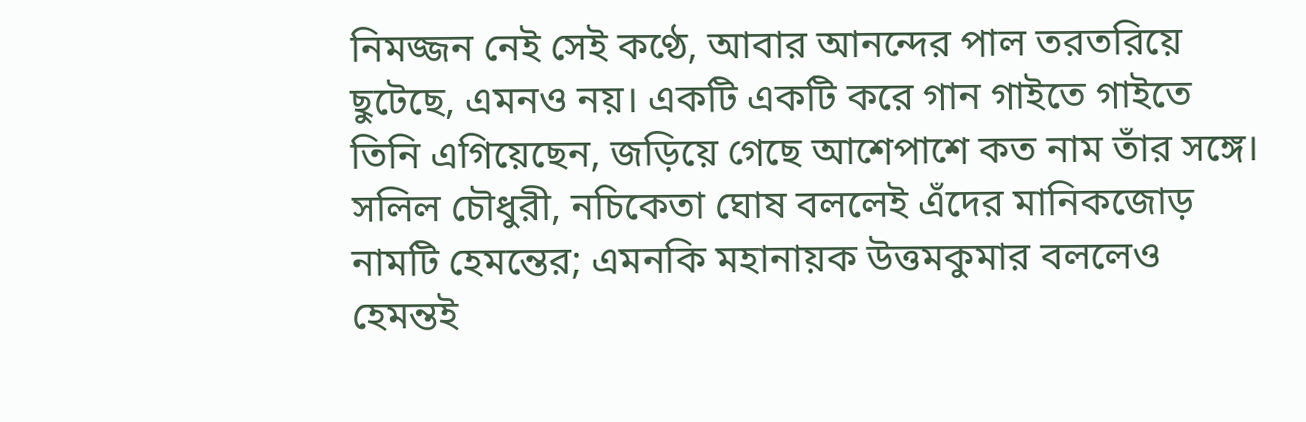নিমজ্জন নেই সেই কণ্ঠে, আবার আনন্দের পাল তরতরিয়ে ছুটেছে, এমনও নয়। একটি একটি করে গান গাইতে গাইতে তিনি এগিয়েছেন, জড়িয়ে গেছে আশেপাশে কত নাম তাঁর সঙ্গে। সলিল চৌধুরী, নচিকেতা ঘোষ বললেই এঁদের মানিকজোড় নামটি হেমন্তের; এমনকি মহানায়ক উত্তমকুমার বললেও হেমন্তই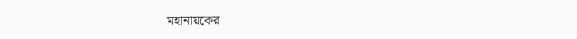মহানায়কের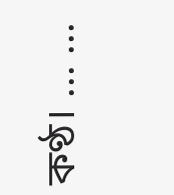কণ্ঠ। ... ...